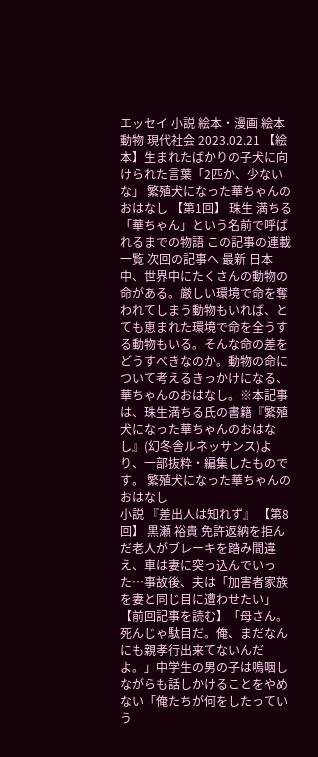エッセイ 小説 絵本・漫画 絵本 動物 現代社会 2023.02.21 【絵本】生まれたばかりの子犬に向けられた言葉「2匹か、少ないな」 繁殖犬になった華ちゃんのおはなし 【第1回】 珠生 満ちる 「華ちゃん」という名前で呼ばれるまでの物語 この記事の連載一覧 次回の記事へ 最新 日本中、世界中にたくさんの動物の命がある。厳しい環境で命を奪われてしまう動物もいれば、とても恵まれた環境で命を全うする動物もいる。そんな命の差をどうすべきなのか。動物の命について考えるきっかけになる、華ちゃんのおはなし。※本記事は、珠生満ちる氏の書籍『繁殖犬になった華ちゃんのおはなし』(幻冬舎ルネッサンス)より、一部抜粋・編集したものです。 繁殖犬になった華ちゃんのおはなし
小説 『差出人は知れず』 【第8回】 黒瀬 裕貴 免許返納を拒んだ老人がブレーキを踏み間違え、車は妻に突っ込んでいった…事故後、夫は「加害者家族を妻と同じ目に遭わせたい」 【前回記事を読む】「母さん。死んじゃ駄目だ。俺、まだなんにも親孝行出来てないんだよ。」中学生の男の子は嗚咽しながらも話しかけることをやめない「俺たちが何をしたっていう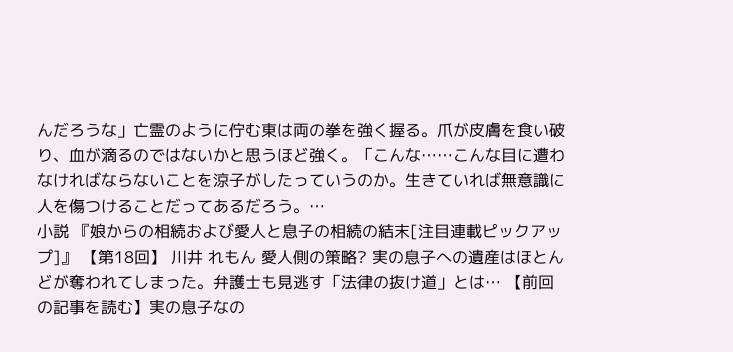んだろうな」亡霊のように佇む東は両の拳を強く握る。爪が皮膚を食い破り、血が滴るのではないかと思うほど強く。「こんな……こんな目に遭わなければならないことを涼子がしたっていうのか。生きていれば無意識に人を傷つけることだってあるだろう。…
小説 『娘からの相続および愛人と息子の相続の結末[注目連載ピックアップ]』 【第18回】 川井 れもん 愛人側の策略? 実の息子への遺産はほとんどが奪われてしまった。弁護士も見逃す「法律の抜け道」とは… 【前回の記事を読む】実の息子なの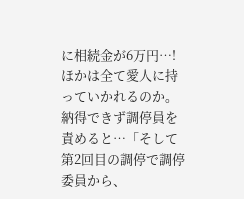に相続金が6万円…! ほかは全て愛人に持っていかれるのか。納得できず調停員を責めると…「そして第2回目の調停で調停委員から、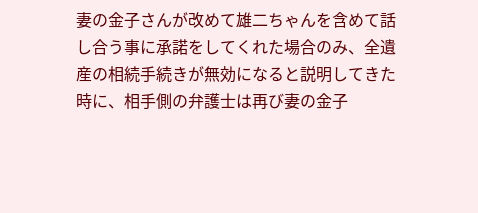妻の金子さんが改めて雄二ちゃんを含めて話し合う事に承諾をしてくれた場合のみ、全遺産の相続手続きが無効になると説明してきた時に、相手側の弁護士は再び妻の金子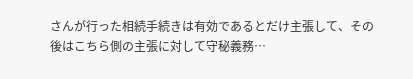さんが行った相続手続きは有効であるとだけ主張して、その後はこちら側の主張に対して守秘義務…